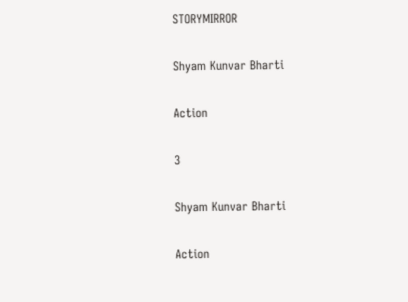STORYMIRROR

Shyam Kunvar Bharti

Action

3

Shyam Kunvar Bharti

Action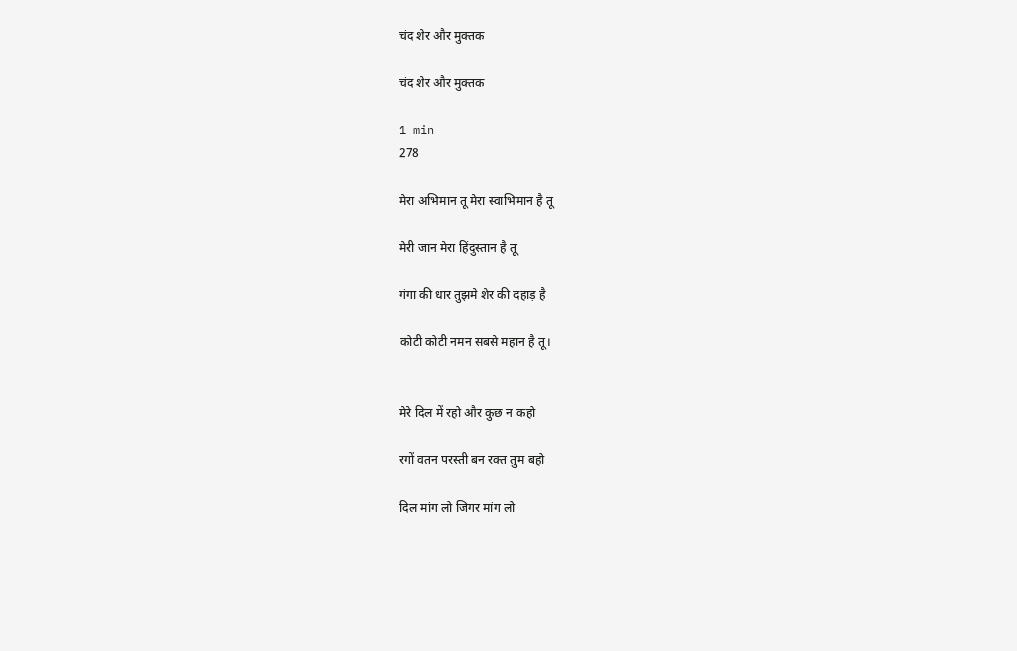चंद शेर और मुक्तक

चंद शेर और मुक्तक

1 min
278

मेरा अभिमान तू मेरा स्वाभिमान है तू

मेरी जान मेरा हिंदुस्तान है तू

गंगा की धार तुझमे शेर की दहाड़ है

कोटी कोटी नमन सबसे महान है तू।


मेरे दिल में रहो और कुछ न कहो

रगों वतन परस्ती बन रक्त तुम बहो

दिल मांग लो जिगर मांग लो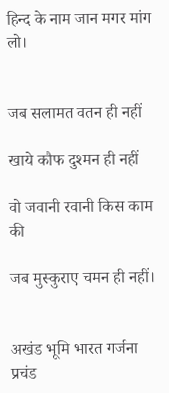हिन्द के नाम जान मगर मांग लो।


जब सलामत वतन ही नहीं

खाये कौफ दुश्मन ही नहीं

वो जवानी रवानी किस काम की

जब मुस्कुराए चमन ही नहीं।


अखंड भूमि भारत गर्जना प्रचंड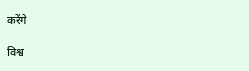करेंगे

विश्व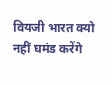वियजी भारत क्यो नहीं घमंड करेंगे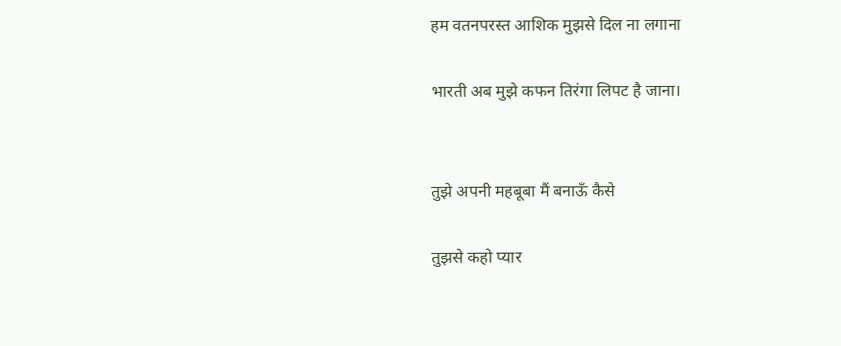हम वतनपरस्त आशिक मुझसे दिल ना लगाना

भारती अब मुझे कफन तिरंगा लिपट है जाना।


तुझे अपनी महबूबा मैं बनाऊँ कैसे

तुझसे कहो प्यार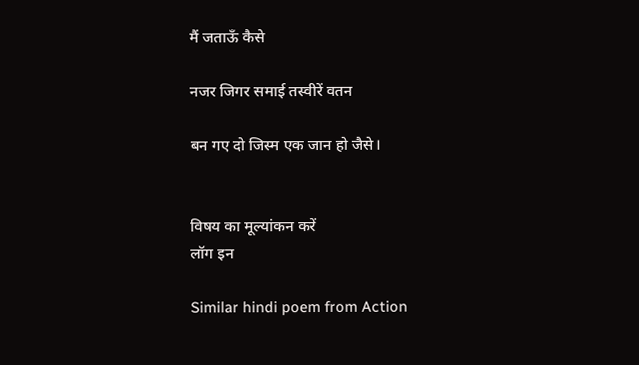मैं जताऊँ कैसे

नजर जिगर समाई तस्वीरें वतन

बन गए दो जिस्म एक जान हो जैसे।


विषय का मूल्यांकन करें
लॉग इन

Similar hindi poem from Action